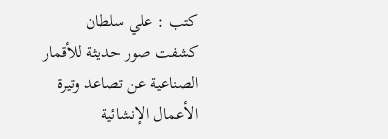كتب : علي سلطان
كشفت صور حديثة للأقمار الصناعية عن تصاعد وتيرة الأعمال الإنشائية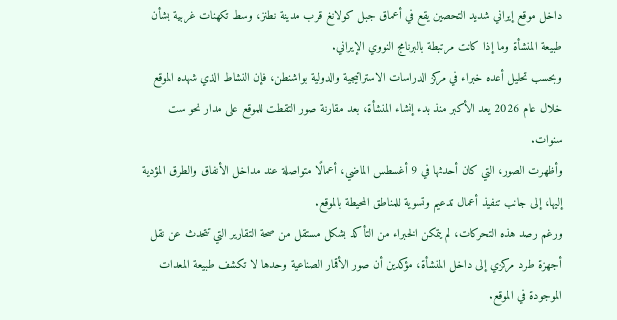داخل موقع إيراني شديد التحصين يقع في أعماق جبل كولانغ قرب مدينة نطنز، وسط تكهنات غربية بشأن طبيعة المنشأة وما إذا كانت مرتبطة بالبرنامج النووي الإيراني.
وبحسب تحليل أعده خبراء في مركز الدراسات الاستراتيجية والدولية بواشنطن، فإن النشاط الذي شهده الموقع خلال عام 2026 يعد الأكبر منذ بدء إنشاء المنشأة، بعد مقارنة صور التقطت للموقع على مدار نحو ست سنوات.
وأظهرت الصور، التي كان أحدثها في 9 أغسطس الماضي، أعمالًا متواصلة عند مداخل الأنفاق والطرق المؤدية إليها، إلى جانب تنفيذ أعمال تدعيم وتسوية للمناطق المحيطة بالموقع.
ورغم رصد هذه التحركات، لم يتمكن الخبراء من التأكد بشكل مستقل من صحة التقارير التي تتحدث عن نقل أجهزة طرد مركزي إلى داخل المنشأة، مؤكدين أن صور الأقمار الصناعية وحدها لا تكشف طبيعة المعدات الموجودة في الموقع.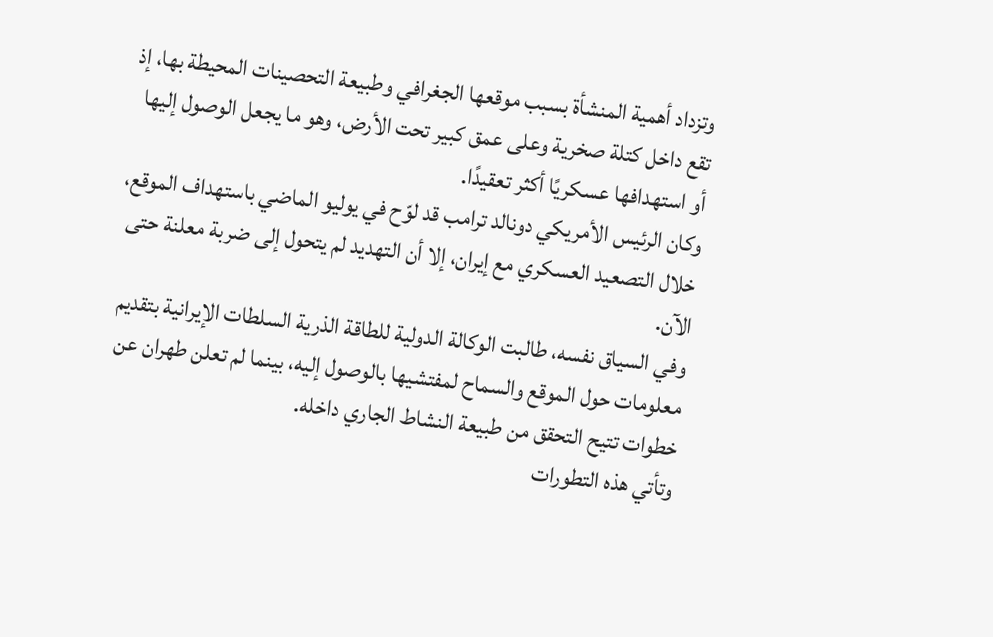وتزداد أهمية المنشأة بسبب موقعها الجغرافي وطبيعة التحصينات المحيطة بها، إذ تقع داخل كتلة صخرية وعلى عمق كبير تحت الأرض، وهو ما يجعل الوصول إليها أو استهدافها عسكريًا أكثر تعقيدًا.
وكان الرئيس الأمريكي دونالد ترامب قد لوّح في يوليو الماضي باستهداف الموقع، خلال التصعيد العسكري مع إيران، إلا أن التهديد لم يتحول إلى ضربة معلنة حتى الآن.
وفي السياق نفسه، طالبت الوكالة الدولية للطاقة الذرية السلطات الإيرانية بتقديم معلومات حول الموقع والسماح لمفتشيها بالوصول إليه، بينما لم تعلن طهران عن خطوات تتيح التحقق من طبيعة النشاط الجاري داخله.
وتأتي هذه التطورات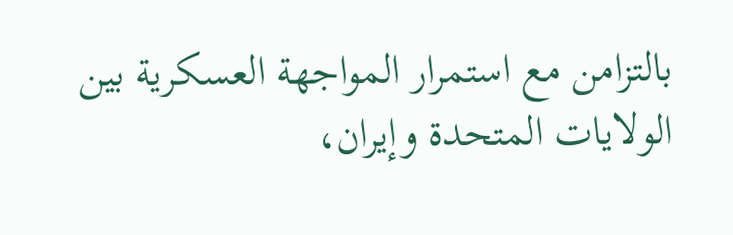بالتزامن مع استمرار المواجهة العسكرية بين الولايات المتحدة وإيران،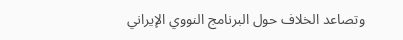وتصاعد الخلاف حول البرنامج النووي الإيراني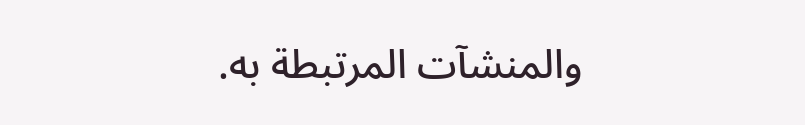والمنشآت المرتبطة به.